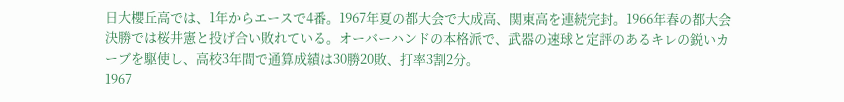日大櫻丘高では、1年からエースで4番。1967年夏の都大会で大成高、関東高を連続完封。1966年春の都大会決勝では桜井憲と投げ合い敗れている。オーバーハンドの本格派で、武器の速球と定評のあるキレの鋭いカーブを駆使し、高校3年間で通算成績は30勝20敗、打率3割2分。
1967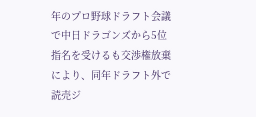年のプロ野球ドラフト会議で中日ドラゴンズから5位指名を受けるも交渉権放棄により、同年ドラフト外で読売ジ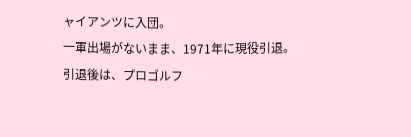ャイアンツに入団。
一軍出場がないまま、1971年に現役引退。
引退後は、プロゴルフ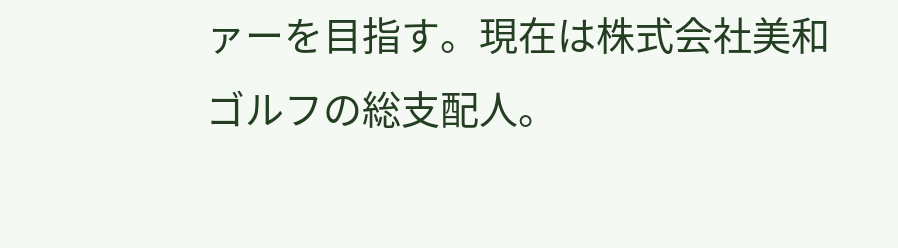ァーを目指す。現在は株式会社美和ゴルフの総支配人。